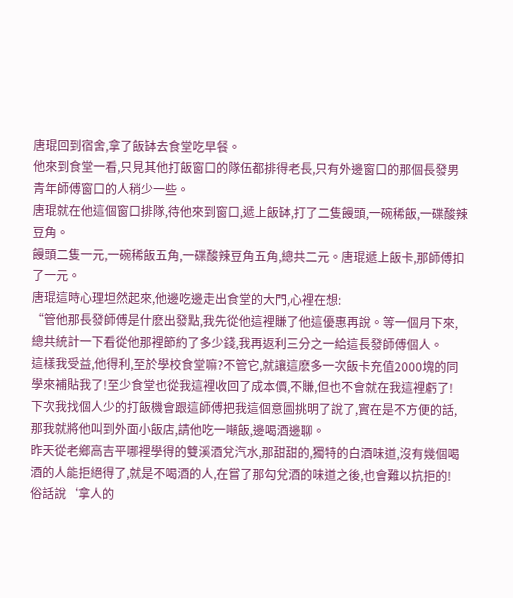唐琨回到宿舍,拿了飯缽去食堂吃早餐。
他來到食堂一看,只見其他打飯窗口的隊伍都排得老長,只有外邊窗口的那個長發男青年師傅窗口的人稍少一些。
唐琨就在他這個窗口排隊,待他來到窗口,遞上飯缽,打了二隻饅頭,一碗稀飯,一碟酸辣豆角。
饅頭二隻一元,一碗稀飯五角,一碟酸辣豆角五角,總共二元。唐琨遞上飯卡,那師傅扣了一元。
唐琨這時心理坦然起來,他邊吃邊走出食堂的大門,心裡在想:
“管他那長發師傅是什麽出發點,我先從他這裡賺了他這優惠再說。等一個月下來,總共統計一下看從他那裡節約了多少錢,我再返利三分之一給這長發師傅個人。
這樣我受益,他得利,至於學校食堂嘛?不管它,就讓這麽多一次飯卡充值2000塊的同學來補貼我了!至少食堂也從我這裡收回了成本價,不賺,但也不會就在我這裡虧了!
下次我找個人少的打飯機會跟這師傅把我這個意圖挑明了說了,實在是不方便的話,那我就將他叫到外面小飯店,請他吃一噸飯,邊喝酒邊聊。
昨天從老鄉高吉平哪裡學得的雙溪酒兌汽水,那甜甜的,獨特的白酒味道,沒有幾個喝酒的人能拒絕得了,就是不喝酒的人,在嘗了那勾兌酒的味道之後,也會難以抗拒的!
俗話說‘拿人的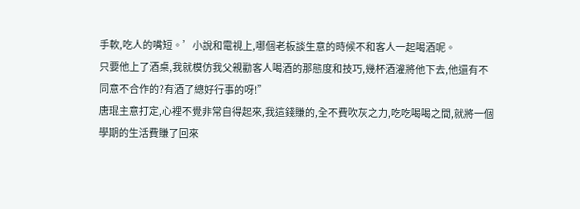手軟,吃人的嘴短。’小說和電視上,哪個老板談生意的時候不和客人一起喝酒呢。
只要他上了酒桌,我就模仿我父親勸客人喝酒的那態度和技巧,幾杯酒灌將他下去,他還有不同意不合作的?有酒了總好行事的呀!”
唐琨主意打定,心裡不覺非常自得起來,我這錢賺的,全不費吹灰之力,吃吃喝喝之間,就將一個學期的生活費賺了回來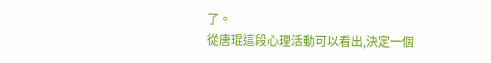了。
從唐琨這段心理活動可以看出,決定一個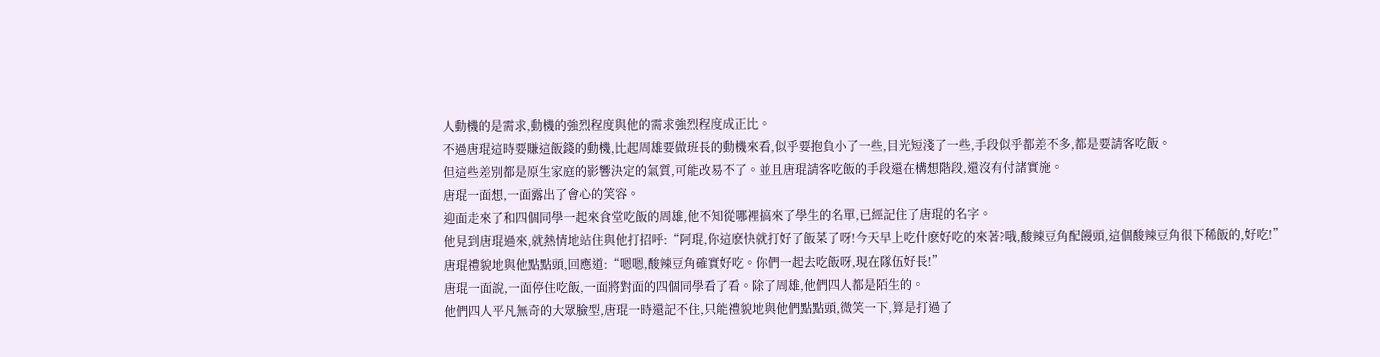人動機的是需求,動機的強烈程度與他的需求強烈程度成正比。
不過唐琨這時要賺這飯錢的動機,比起周雄要做班長的動機來看,似乎要抱負小了一些,目光短淺了一些,手段似乎都差不多,都是要請客吃飯。
但這些差別都是原生家庭的影響決定的氣質,可能改易不了。並且唐琨請客吃飯的手段還在構想階段,還沒有付諸實施。
唐琨一面想,一面露出了會心的笑容。
迎面走來了和四個同學一起來食堂吃飯的周雄,他不知從哪裡搞來了學生的名單,已經記住了唐琨的名字。
他見到唐琨過來,就熱情地站住與他打招呼:“阿琨,你這麽快就打好了飯菜了呀!今天早上吃什麽好吃的來著?哦,酸辣豆角配饅頭,這個酸辣豆角很下稀飯的,好吃!”
唐琨禮貌地與他點點頭,回應道:“嗯嗯,酸辣豆角確實好吃。你們一起去吃飯呀,現在隊伍好長!”
唐琨一面說,一面停住吃飯,一面將對面的四個同學看了看。除了周雄,他們四人都是陌生的。
他們四人平凡無奇的大眾臉型,唐琨一時還記不住,只能禮貌地與他們點點頭,微笑一下,算是打過了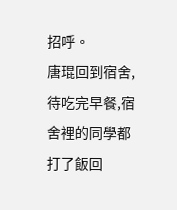招呼。
唐琨回到宿舍,待吃完早餐,宿舍裡的同學都打了飯回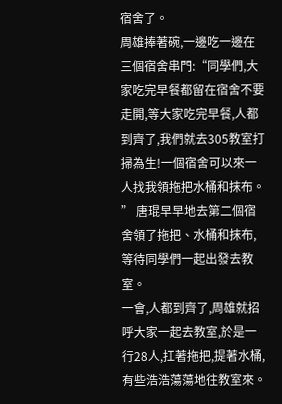宿舍了。
周雄捧著碗,一邊吃一邊在三個宿舍串門:“同學們,大家吃完早餐都留在宿舍不要走開,等大家吃完早餐,人都到齊了,我們就去305教室打掃為生!一個宿舍可以來一人找我領拖把水桶和抹布。
” 唐琨早早地去第二個宿舍領了拖把、水桶和抹布,等待同學們一起出發去教室。
一會,人都到齊了,周雄就招呼大家一起去教室,於是一行28人,扛著拖把,提著水桶,有些浩浩蕩蕩地往教室來。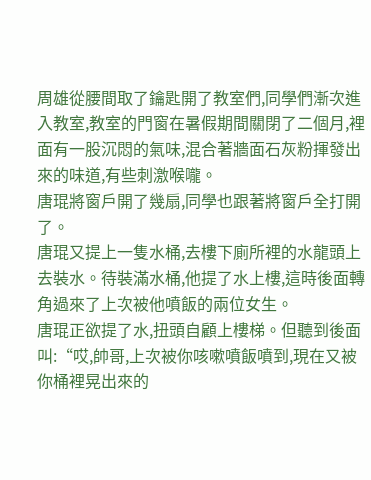周雄從腰間取了鑰匙開了教室們,同學們漸次進入教室,教室的門窗在暑假期間關閉了二個月,裡面有一股沉悶的氣味,混合著牆面石灰粉揮發出來的味道,有些刺激喉嚨。
唐琨將窗戶開了幾扇,同學也跟著將窗戶全打開了。
唐琨又提上一隻水桶,去樓下廁所裡的水龍頭上去裝水。待裝滿水桶,他提了水上樓,這時後面轉角過來了上次被他噴飯的兩位女生。
唐琨正欲提了水,扭頭自顧上樓梯。但聽到後面叫:“哎,帥哥,上次被你咳嗽噴飯噴到,現在又被你桶裡晃出來的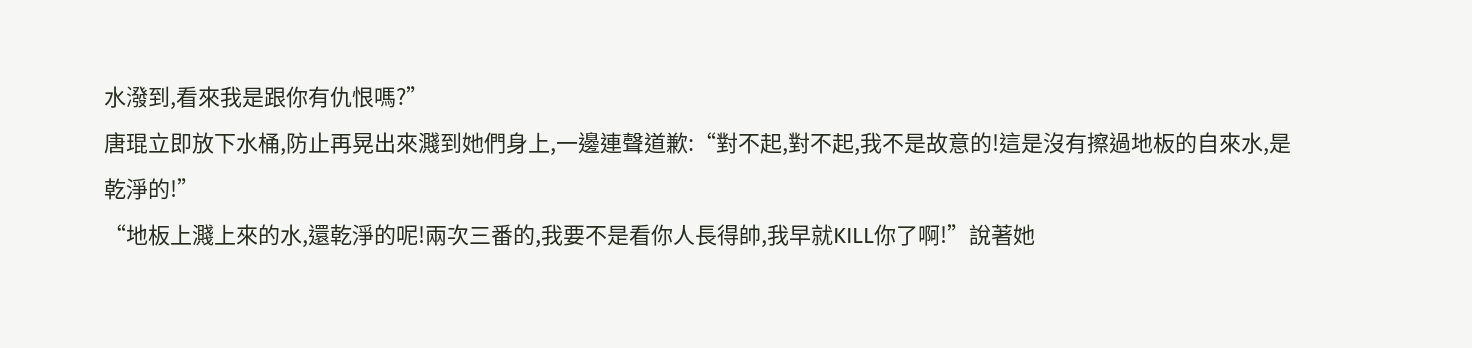水潑到,看來我是跟你有仇恨嗎?”
唐琨立即放下水桶,防止再晃出來濺到她們身上,一邊連聲道歉:“對不起,對不起,我不是故意的!這是沒有擦過地板的自來水,是乾淨的!”
“地板上濺上來的水,還乾淨的呢!兩次三番的,我要不是看你人長得帥,我早就KILL你了啊!”說著她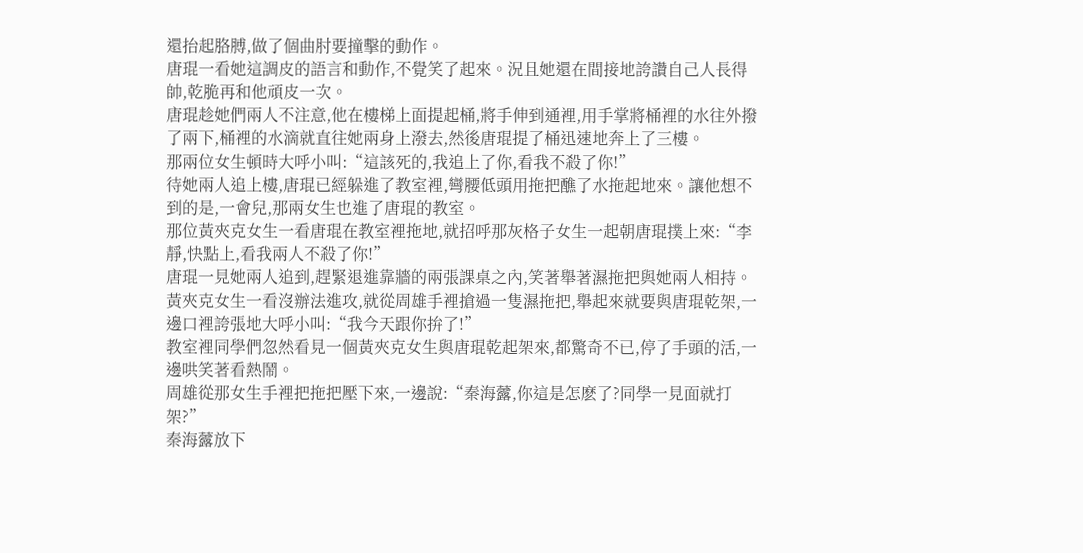還抬起胳膊,做了個曲肘要撞擊的動作。
唐琨一看她這調皮的語言和動作,不覺笑了起來。況且她還在間接地誇讚自己人長得帥,乾脆再和他頑皮一次。
唐琨趁她們兩人不注意,他在樓梯上面提起桶,將手伸到通裡,用手掌將桶裡的水往外撥了兩下,桶裡的水滴就直往她兩身上潑去,然後唐琨提了桶迅速地奔上了三樓。
那兩位女生頓時大呼小叫:“這該死的,我追上了你,看我不殺了你!”
待她兩人追上樓,唐琨已經躲進了教室裡,彎腰低頭用拖把醮了水拖起地來。讓他想不到的是,一會兒,那兩女生也進了唐琨的教室。
那位黃夾克女生一看唐琨在教室裡拖地,就招呼那灰格子女生一起朝唐琨撲上來:“李靜,快點上,看我兩人不殺了你!”
唐琨一見她兩人追到,趕緊退進靠牆的兩張課桌之內,笑著舉著濕拖把與她兩人相持。
黃夾克女生一看沒辦法進攻,就從周雄手裡搶過一隻濕拖把,舉起來就要與唐琨乾架,一邊口裡誇張地大呼小叫:“我今天跟你拚了!”
教室裡同學們忽然看見一個黃夾克女生與唐琨乾起架來,都驚奇不已,停了手頭的活,一邊哄笑著看熱鬧。
周雄從那女生手裡把拖把壓下來,一邊說:“秦海虂,你這是怎麽了?同學一見面就打架?”
秦海虂放下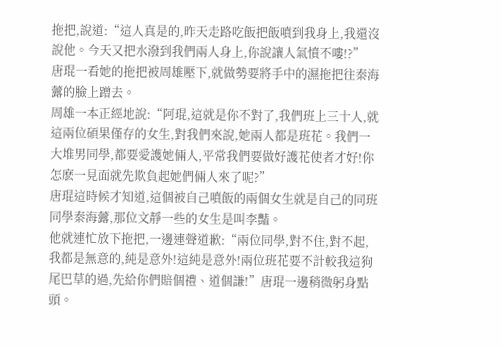拖把,說道:“這人真是的,昨天走路吃飯把飯噴到我身上,我還沒說他。今天又把水潑到我們兩人身上,你說讓人氣憤不嘍!?”
唐琨一看她的拖把被周雄壓下,就做勢要將手中的濕拖把往秦海虂的臉上蹭去。
周雄一本正經地說:“阿琨,這就是你不對了,我們班上三十人,就這兩位碩果僅存的女生,對我們來說,她兩人都是班花。我們一大堆男同學,都要愛護她倆人,平常我們要做好護花使者才好!你怎麽一見面就先欺負起她們倆人來了呢?”
唐琨這時候才知道,這個被自己噴飯的兩個女生就是自己的同班同學秦海虂,那位文靜一些的女生是叫李豔。
他就連忙放下拖把,一邊連聲道歉:“兩位同學,對不住,對不起,我都是無意的,純是意外!這純是意外!兩位班花要不計較我這狗尾巴草的過,先給你們賠個禮、道個謙!”唐琨一邊稍微躬身點頭。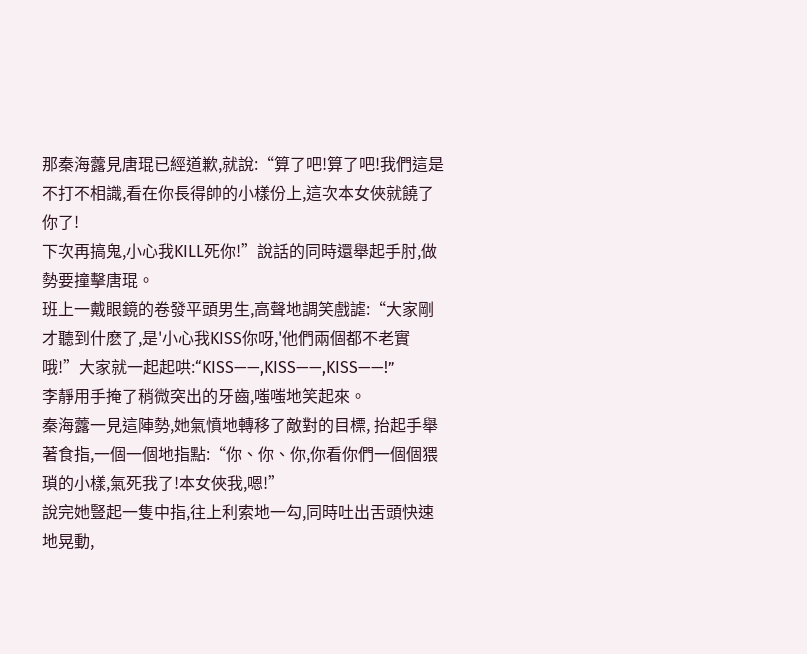那秦海虂見唐琨已經道歉,就說:“算了吧!算了吧!我們這是不打不相識,看在你長得帥的小樣份上,這次本女俠就饒了你了!
下次再搞鬼,小心我KILL死你!”說話的同時還舉起手肘,做勢要撞擊唐琨。
班上一戴眼鏡的卷發平頭男生,高聲地調笑戲謔:“大家剛才聽到什麽了,是'小心我KISS你呀,'他們兩個都不老實哦!”大家就一起起哄:“KISS——,KISS——,KISS——!”
李靜用手掩了稍微突出的牙齒,嗤嗤地笑起來。
秦海虂一見這陣勢,她氣憤地轉移了敵對的目標, 抬起手舉著食指,一個一個地指點:“你、你、你,你看你們一個個猥瑣的小樣,氣死我了!本女俠我,嗯!”
說完她豎起一隻中指,往上利索地一勾,同時吐出舌頭快速地晃動,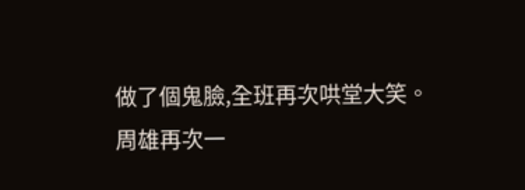做了個鬼臉,全班再次哄堂大笑。
周雄再次一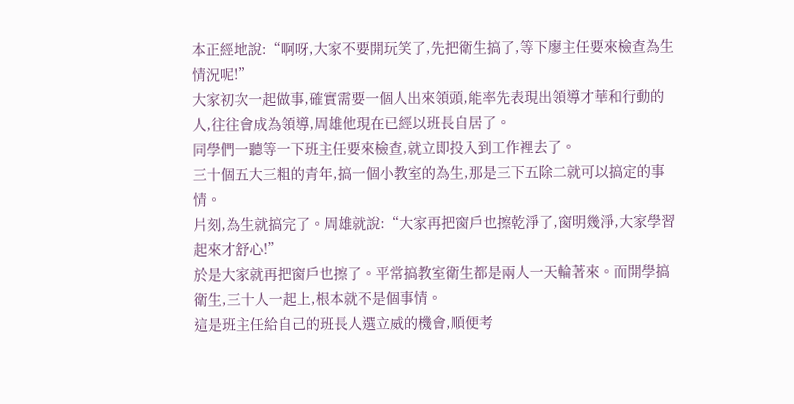本正經地說:“啊呀,大家不要開玩笑了,先把衛生搞了,等下廖主任要來檢查為生情況呢!”
大家初次一起做事,確實需要一個人出來領頭,能率先表現出領導才華和行動的人,往往會成為領導,周雄他現在已經以班長自居了。
同學們一聽等一下班主任要來檢查,就立即投入到工作裡去了。
三十個五大三粗的青年,搞一個小教室的為生,那是三下五除二就可以搞定的事情。
片刻,為生就搞完了。周雄就說:“大家再把窗戶也擦乾淨了,窗明幾淨,大家學習起來才舒心!”
於是大家就再把窗戶也擦了。平常搞教室衛生都是兩人一天輪著來。而開學搞衛生,三十人一起上,根本就不是個事情。
這是班主任給自己的班長人選立威的機會,順便考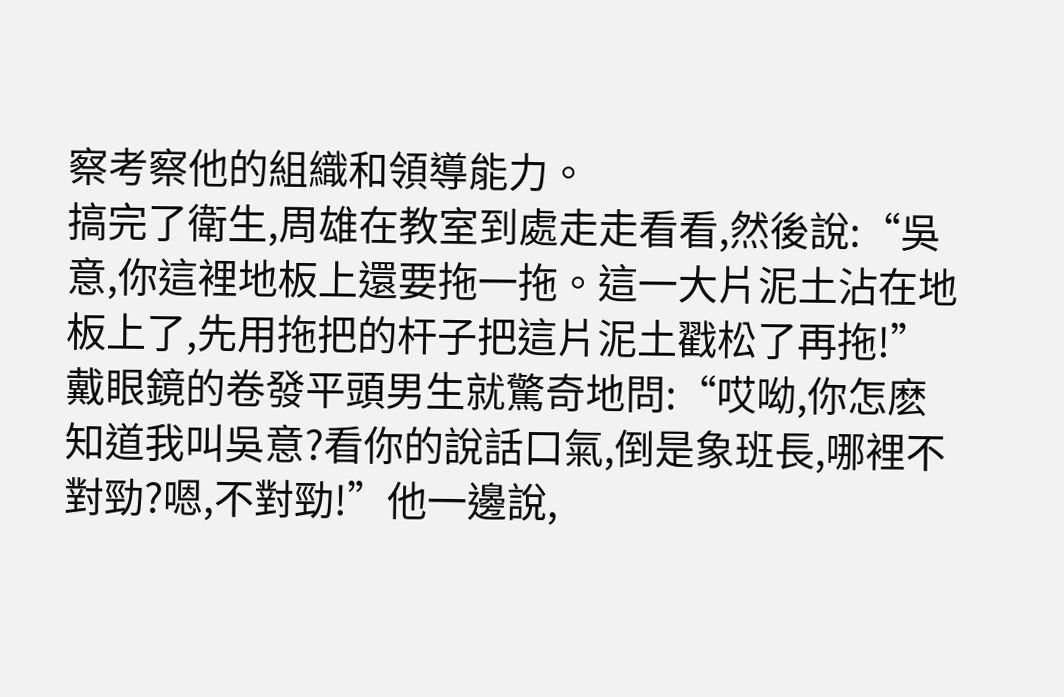察考察他的組織和領導能力。
搞完了衛生,周雄在教室到處走走看看,然後說:“吳意,你這裡地板上還要拖一拖。這一大片泥土沾在地板上了,先用拖把的杆子把這片泥土戳松了再拖!”
戴眼鏡的卷發平頭男生就驚奇地問:“哎呦,你怎麽知道我叫吳意?看你的說話口氣,倒是象班長,哪裡不對勁?嗯,不對勁!”他一邊說,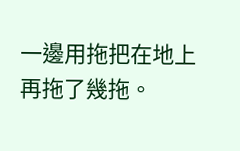一邊用拖把在地上再拖了幾拖。